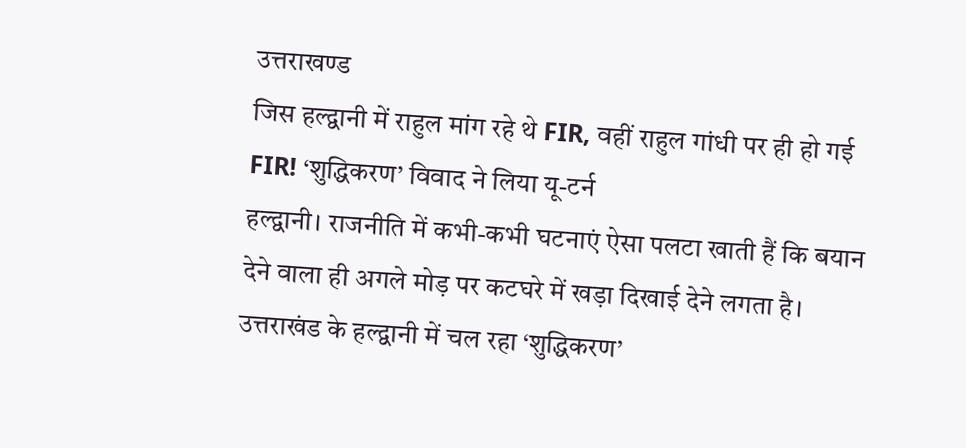उत्तराखण्ड
जिस हल्द्वानी में राहुल मांग रहे थे FIR, वहीं राहुल गांधी पर ही हो गई FIR! ‘शुद्धिकरण’ विवाद ने लिया यू-टर्न
हल्द्वानी। राजनीति में कभी-कभी घटनाएं ऐसा पलटा खाती हैं कि बयान देने वाला ही अगले मोड़ पर कटघरे में खड़ा दिखाई देने लगता है। उत्तराखंड के हल्द्वानी में चल रहा ‘शुद्धिकरण’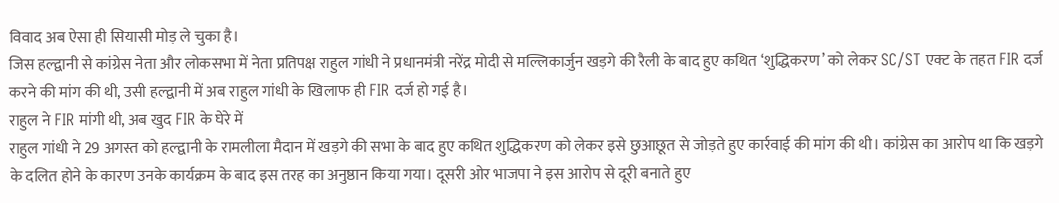विवाद अब ऐसा ही सियासी मोड़ ले चुका है।
जिस हल्द्वानी से कांग्रेस नेता और लोकसभा में नेता प्रतिपक्ष राहुल गांधी ने प्रधानमंत्री नरेंद्र मोदी से मल्लिकार्जुन खड़गे की रैली के बाद हुए कथित ‘शुद्धिकरण’ को लेकर SC/ST एक्ट के तहत FIR दर्ज करने की मांग की थी, उसी हल्द्वानी में अब राहुल गांधी के खिलाफ ही FIR दर्ज हो गई है।
राहुल ने FIR मांगी थी, अब खुद FIR के घेरे में
राहुल गांधी ने 29 अगस्त को हल्द्वानी के रामलीला मैदान में खड़गे की सभा के बाद हुए कथित शुद्धिकरण को लेकर इसे छुआछूत से जोड़ते हुए कार्रवाई की मांग की थी। कांग्रेस का आरोप था कि खड़गे के दलित होने के कारण उनके कार्यक्रम के बाद इस तरह का अनुष्ठान किया गया। दूसरी ओर भाजपा ने इस आरोप से दूरी बनाते हुए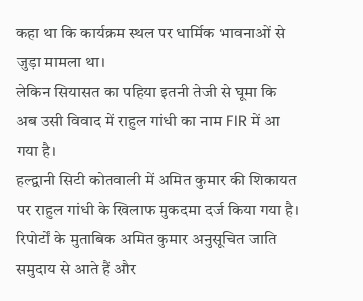कहा था कि कार्यक्रम स्थल पर धार्मिक भावनाओं से जुड़ा मामला था।
लेकिन सियासत का पहिया इतनी तेजी से घूमा कि अब उसी विवाद में राहुल गांधी का नाम FIR में आ गया है।
हल्द्वानी सिटी कोतवाली में अमित कुमार की शिकायत पर राहुल गांधी के खिलाफ मुकदमा दर्ज किया गया है। रिपोर्टों के मुताबिक अमित कुमार अनुसूचित जाति समुदाय से आते हैं और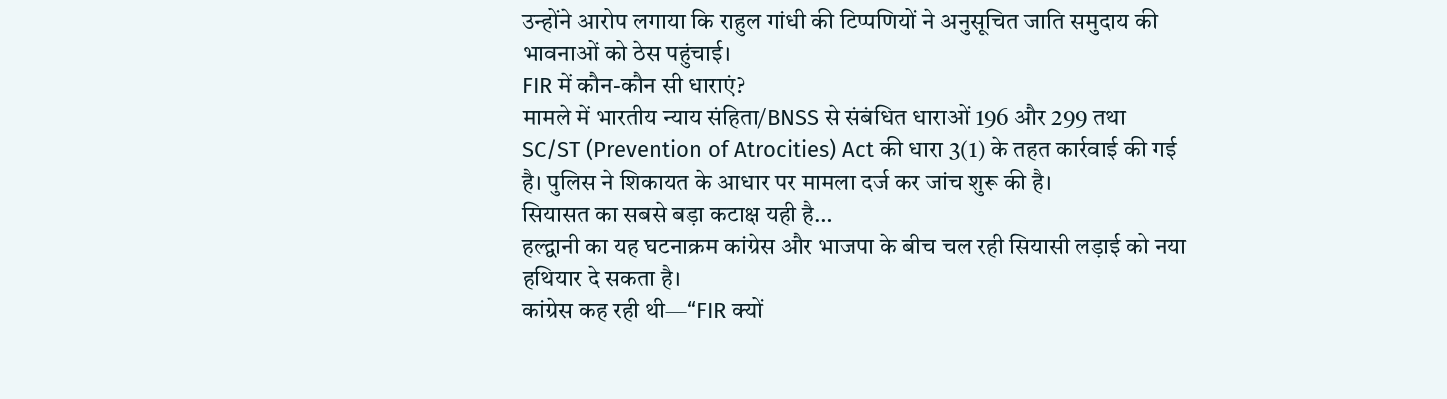उन्होंने आरोप लगाया कि राहुल गांधी की टिप्पणियों ने अनुसूचित जाति समुदाय की भावनाओं को ठेस पहुंचाई।
FIR में कौन-कौन सी धाराएं?
मामले में भारतीय न्याय संहिता/BNSS से संबंधित धाराओं 196 और 299 तथा SC/ST (Prevention of Atrocities) Act की धारा 3(1) के तहत कार्रवाई की गई है। पुलिस ने शिकायत के आधार पर मामला दर्ज कर जांच शुरू की है।
सियासत का सबसे बड़ा कटाक्ष यही है…
हल्द्वानी का यह घटनाक्रम कांग्रेस और भाजपा के बीच चल रही सियासी लड़ाई को नया हथियार दे सकता है।
कांग्रेस कह रही थी—“FIR क्यों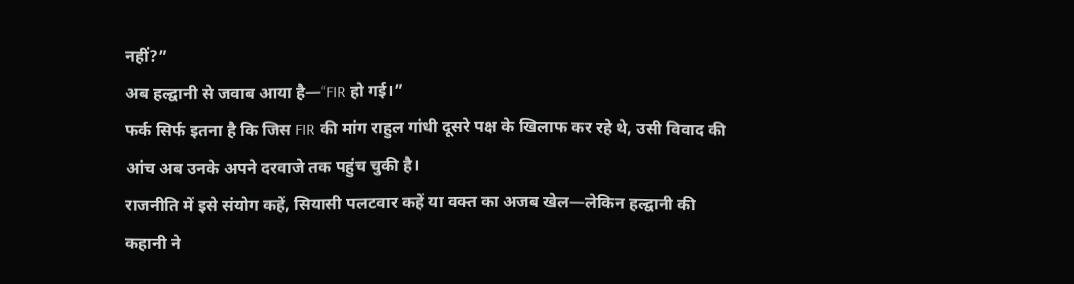नहीं?”
अब हल्द्वानी से जवाब आया है—“FIR हो गई।”
फर्क सिर्फ इतना है कि जिस FIR की मांग राहुल गांधी दूसरे पक्ष के खिलाफ कर रहे थे, उसी विवाद की आंच अब उनके अपने दरवाजे तक पहुंच चुकी है।
राजनीति में इसे संयोग कहें, सियासी पलटवार कहें या वक्त का अजब खेल—लेकिन हल्द्वानी की कहानी ने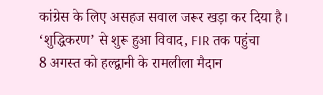कांग्रेस के लिए असहज सवाल जरूर खड़ा कर दिया है।
‘शुद्धिकरण’ से शुरू हुआ विवाद, FIR तक पहुंचा
8 अगस्त को हल्द्वानी के रामलीला मैदान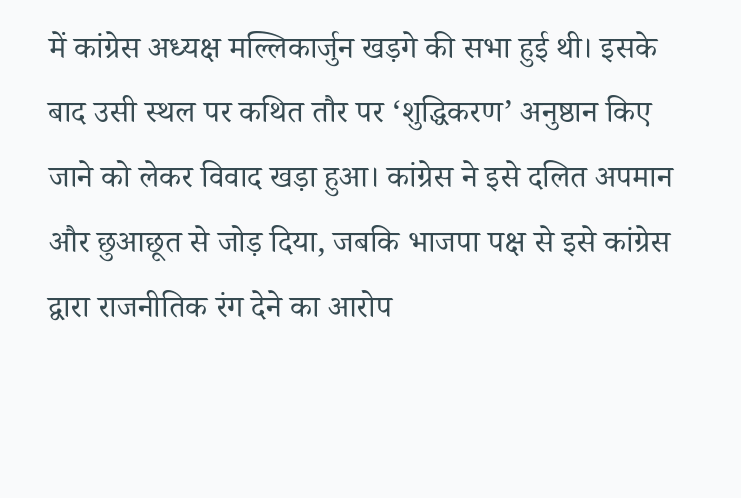में कांग्रेस अध्यक्ष मल्लिकार्जुन खड़गे की सभा हुई थी। इसके बाद उसी स्थल पर कथित तौर पर ‘शुद्धिकरण’ अनुष्ठान किए जाने को लेकर विवाद खड़ा हुआ। कांग्रेस ने इसे दलित अपमान और छुआछूत से जोड़ दिया, जबकि भाजपा पक्ष से इसे कांग्रेस द्वारा राजनीतिक रंग देने का आरोप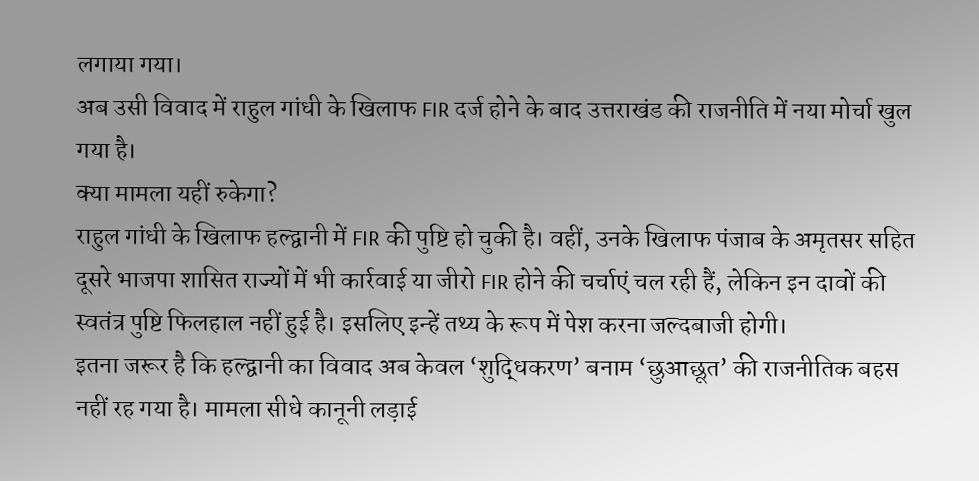लगाया गया।
अब उसी विवाद में राहुल गांधी के खिलाफ FIR दर्ज होने के बाद उत्तराखंड की राजनीति में नया मोर्चा खुल गया है।
क्या मामला यहीं रुकेगा?
राहुल गांधी के खिलाफ हल्द्वानी में FIR की पुष्टि हो चुकी है। वहीं, उनके खिलाफ पंजाब के अमृतसर सहित दूसरे भाजपा शासित राज्यों में भी कार्रवाई या जीरो FIR होने की चर्चाएं चल रही हैं, लेकिन इन दावों की स्वतंत्र पुष्टि फिलहाल नहीं हुई है। इसलिए इन्हें तथ्य के रूप में पेश करना जल्दबाजी होगी।
इतना जरूर है कि हल्द्वानी का विवाद अब केवल ‘शुद्धिकरण’ बनाम ‘छुआछूत’ की राजनीतिक बहस नहीं रह गया है। मामला सीधे कानूनी लड़ाई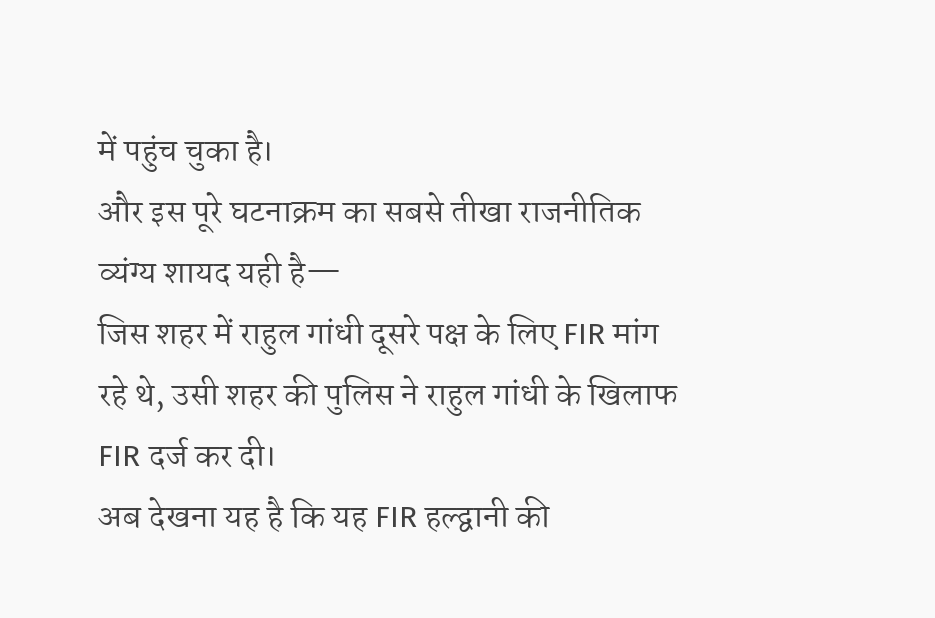में पहुंच चुका है।
और इस पूरे घटनाक्रम का सबसे तीखा राजनीतिक व्यंग्य शायद यही है—
जिस शहर में राहुल गांधी दूसरे पक्ष के लिए FIR मांग रहे थे, उसी शहर की पुलिस ने राहुल गांधी के खिलाफ FIR दर्ज कर दी।
अब देखना यह है कि यह FIR हल्द्वानी की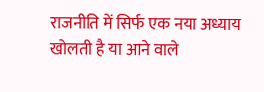राजनीति में सिर्फ एक नया अध्याय खोलती है या आने वाले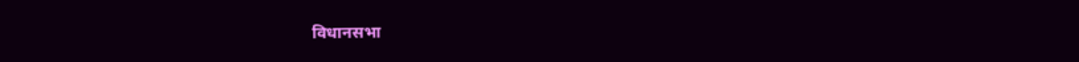विधानसभा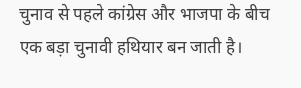चुनाव से पहले कांग्रेस और भाजपा के बीच एक बड़ा चुनावी हथियार बन जाती है।